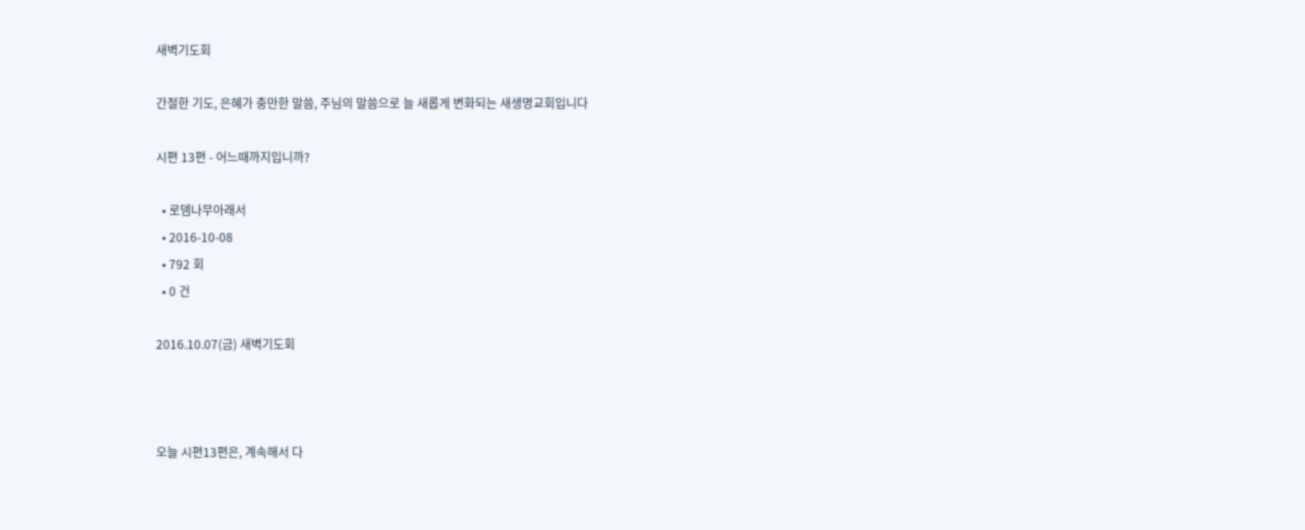새벽기도회

간절한 기도, 은혜가 충만한 말씀, 주님의 말씀으로 늘 새롭게 변화되는 새생명교회입니다

시편 13편 - 어느때까지입니까?

  • 로뎀나무아래서
  • 2016-10-08
  • 792 회
  • 0 건

2016.10.07(금) 새벽기도회



오늘 시편13편은, 계속해서 다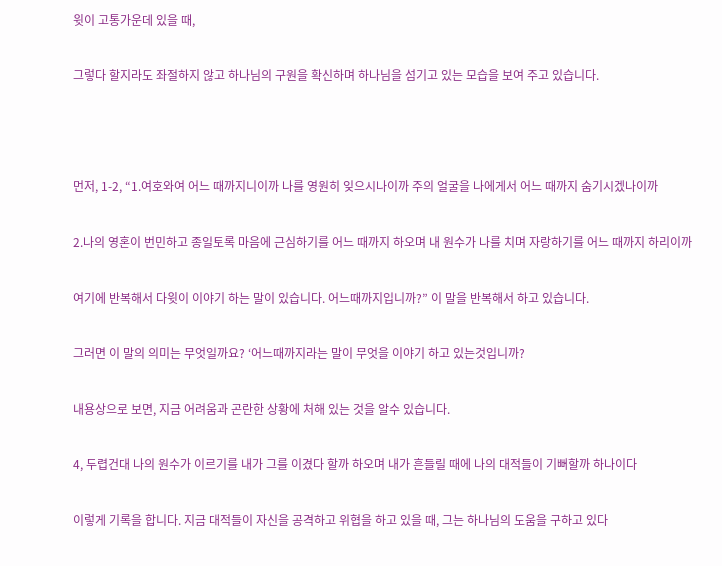윗이 고통가운데 있을 때,

그렇다 할지라도 좌절하지 않고 하나님의 구원을 확신하며 하나님을 섬기고 있는 모습을 보여 주고 있습니다.



먼저, 1-2, “1.여호와여 어느 때까지니이까 나를 영원히 잊으시나이까 주의 얼굴을 나에게서 어느 때까지 숨기시겠나이까

2.나의 영혼이 번민하고 종일토록 마음에 근심하기를 어느 때까지 하오며 내 원수가 나를 치며 자랑하기를 어느 때까지 하리이까

여기에 반복해서 다윗이 이야기 하는 말이 있습니다. 어느때까지입니까?” 이 말을 반복해서 하고 있습니다.

그러면 이 말의 의미는 무엇일까요? ‘어느때까지라는 말이 무엇을 이야기 하고 있는것입니까?

내용상으로 보면, 지금 어려움과 곤란한 상황에 처해 있는 것을 알수 있습니다.

4, 두렵건대 나의 원수가 이르기를 내가 그를 이겼다 할까 하오며 내가 흔들릴 때에 나의 대적들이 기뻐할까 하나이다

이렇게 기록을 합니다. 지금 대적들이 자신을 공격하고 위협을 하고 있을 때, 그는 하나님의 도움을 구하고 있다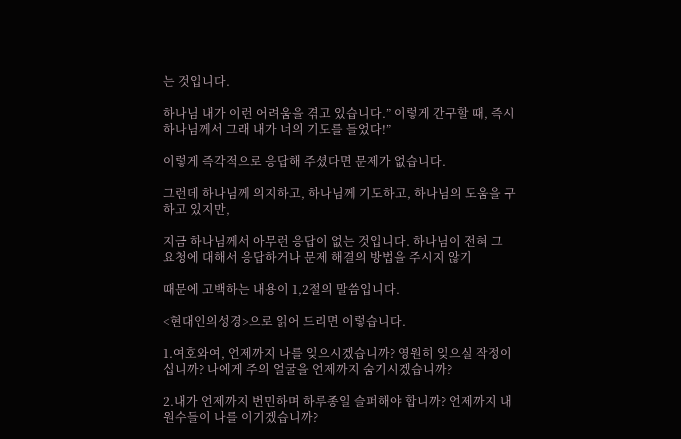는 것입니다.

하나님 내가 이런 어려움을 겪고 있습니다.” 이렇게 간구할 때, 즉시 하나님께서 그래 내가 너의 기도를 들었다!”

이렇게 즉각적으로 응답해 주셨다면 문제가 없습니다.

그런데 하나님께 의지하고, 하나님께 기도하고, 하나님의 도움을 구하고 있지만,

지금 하나님께서 아무런 응답이 없는 것입니다. 하나님이 전혀 그 요청에 대해서 응답하거나 문제 해결의 방법을 주시지 않기

때문에 고백하는 내용이 1,2절의 말씀입니다.

<현대인의성경>으로 읽어 드리면 이렇습니다.

1.여호와여, 언제까지 나를 잊으시겠습니까? 영원히 잊으실 작정이십니까? 나에게 주의 얼굴을 언제까지 숨기시겠습니까?

2.내가 언제까지 번민하며 하루종일 슬퍼해야 합니까? 언제까지 내 원수들이 나를 이기겠습니까?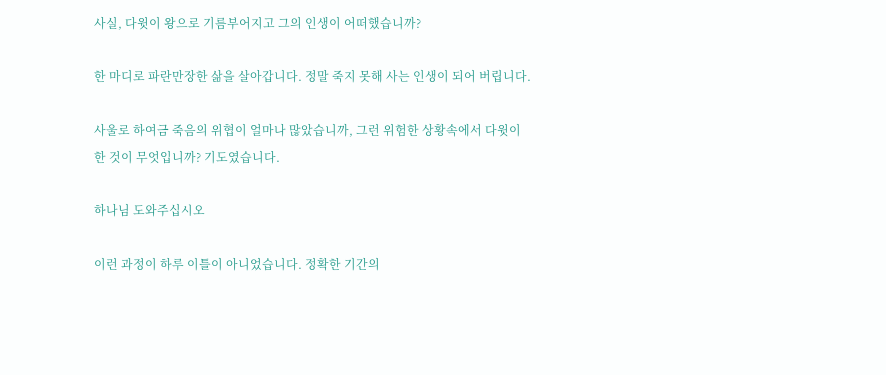사실, 다윗이 왕으로 기름부어지고 그의 인생이 어떠했습니까?

한 마디로 파란만장한 삶을 살아갑니다. 정말 죽지 못해 사는 인생이 되어 버립니다.

사울로 하여금 죽음의 위협이 얼마나 많았습니까, 그런 위험한 상황속에서 다윗이 한 것이 무엇입니까? 기도였습니다.

하나님 도와주십시오

이런 과정이 하루 이틀이 아니었습니다. 정확한 기간의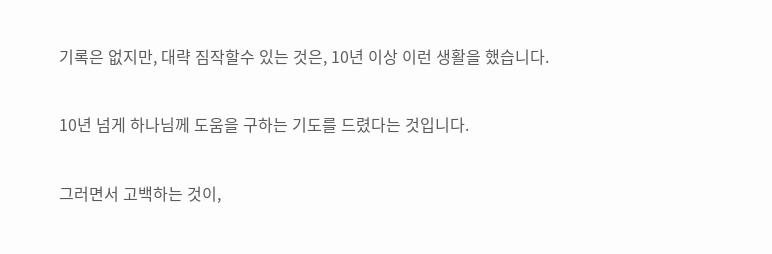기록은 없지만, 대략 짐작할수 있는 것은, 10년 이상 이런 생활을 했습니다.

10년 넘게 하나님께 도움을 구하는 기도를 드렸다는 것입니다.

그러면서 고백하는 것이,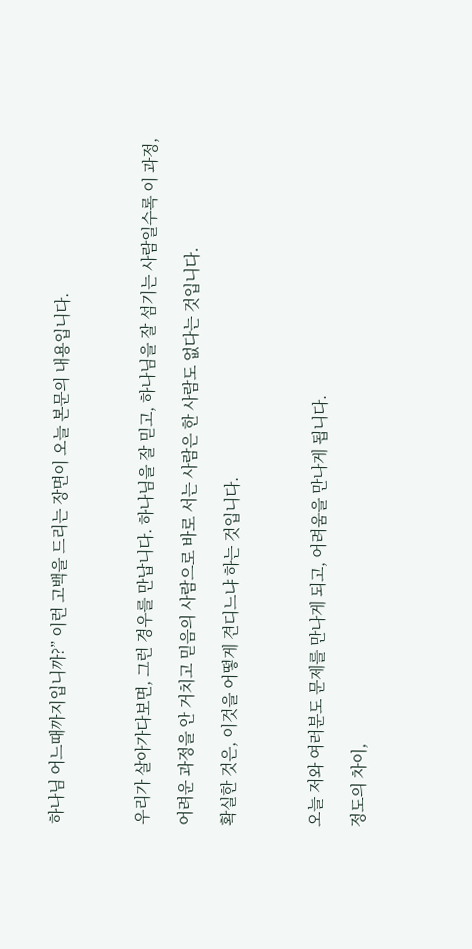하나님 어느때까지입니까?” 이런 고백을 드리는 장면이 오늘 본문의 내용입니다.



우리가 살아가다보면, 그런 경우를 만납니다. 하나님을 잘 믿고, 하나님을 잘 섬기는 사람일수록 이 과정,

어려운 과정을 안 거치고 믿음의 사람으로 바로 서는 사람은 한 사람도 없다는 것입니다.

확실한 것은, 이것을 어떻게 견디느냐 하는 것입니다.



오늘 저와 여러분도 문제를 만나게 되고, 어려움을 만나게 됩니다.

정도의 차이,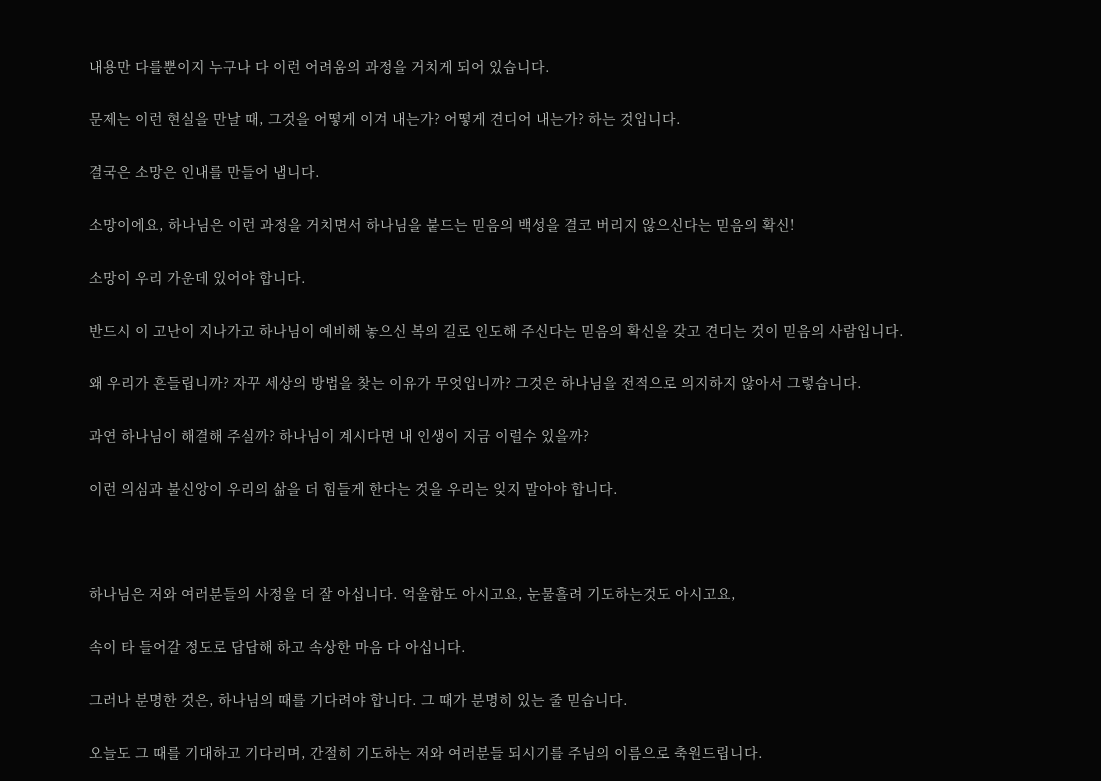내용만 다를뿐이지 누구나 다 이런 어려움의 과정을 거치게 되어 있습니다.

문제는 이런 현실을 만날 때, 그것을 어떻게 이겨 내는가? 어떻게 견디어 내는가? 하는 것입니다.

결국은 소망은 인내를 만들어 냅니다.

소망이에요, 하나님은 이런 과정을 거치면서 하나님을 붙드는 믿음의 백성을 결코 버리지 않으신다는 믿음의 확신!

소망이 우리 가운데 있어야 합니다.

반드시 이 고난이 지나가고 하나님이 예비해 놓으신 복의 길로 인도해 주신다는 믿음의 확신을 갖고 견디는 것이 믿음의 사람입니다.

왜 우리가 흔들립니까? 자꾸 세상의 방법을 찾는 이유가 무엇입니까? 그것은 하나님을 전적으로 의지하지 않아서 그렇습니다.

과연 하나님이 해결해 주실까? 하나님이 계시다면 내 인생이 지금 이럴수 있을까?

이런 의심과 불신앙이 우리의 삶을 더 힘들게 한다는 것을 우리는 잊지 말아야 합니다.



하나님은 저와 여러분들의 사정을 더 잘 아십니다. 억울함도 아시고요, 눈물흘려 기도하는것도 아시고요,

속이 타 들어갈 정도로 답답해 하고 속상한 마음 다 아십니다.

그러나 분명한 것은, 하나님의 때를 기다려야 합니다. 그 때가 분명히 있는 줄 믿습니다.

오늘도 그 때를 기대하고 기다리며, 간절히 기도하는 저와 여러분들 되시기를 주님의 이름으로 축원드립니다.